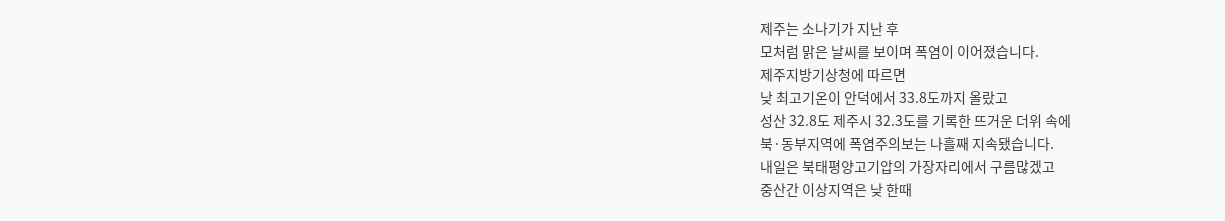제주는 소나기가 지난 후
모처럼 맑은 날씨를 보이며 폭염이 이어졌습니다.
제주지방기상청에 따르면
낮 최고기온이 안덕에서 33.8도까지 올랐고
성산 32.8도 제주시 32.3도를 기록한 뜨거운 더위 속에
북·동부지역에 폭염주의보는 나흘째 지속됐습니다.
내일은 북태평양고기압의 가장자리에서 구름많겠고
중산간 이상지역은 낮 한때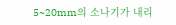5~20mm의 소나기가 내리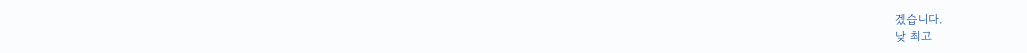겠습니다.
낮 최고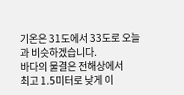기온은 31도에서 33도로 오늘과 비슷하겠습니다.
바다의 물결은 전해상에서
최고 1.5미터로 낮게 이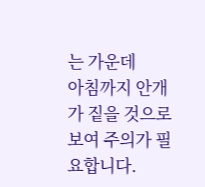는 가운데
아침까지 안개가 짙을 것으로 보여 주의가 필요합니다.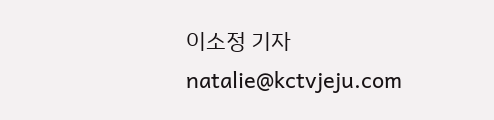이소정 기자
natalie@kctvjeju.com